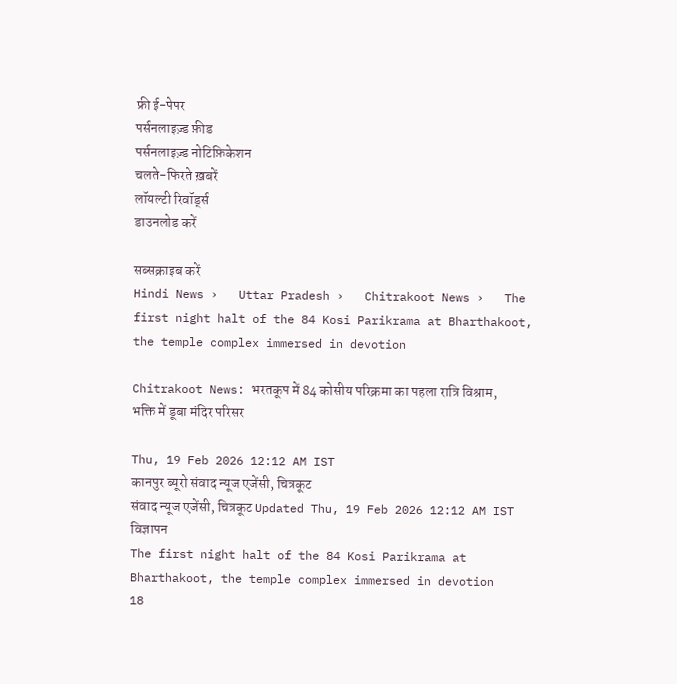फ्री ई-पेपर
पर्सनलाइज़्ड फ़ीड
पर्सनलाइज़्ड नोटिफ़िकेशन
चलते-फिरते ख़बरें
लॉयल्टी रिवॉर्ड्स
डाउनलोड करें

सब्सक्राइब करें
Hindi News ›   Uttar Pradesh ›   Chitrakoot News ›   The first night halt of the 84 Kosi Parikrama at Bharthakoot, the temple complex immersed in devotion

Chitrakoot News: भरतकूप में 84 कोसीय परिक्रमा का पहला रात्रि विश्राम, भक्ति में डूबा मंदिर परिसर

Thu, 19 Feb 2026 12:12 AM IST
कानपुर ब्यूरो संवाद न्यूज एजेंसी, चित्रकूट
संवाद न्यूज एजेंसी, चित्रकूट Updated Thu, 19 Feb 2026 12:12 AM IST
विज्ञापन
The first night halt of the 84 Kosi Parikrama at Bharthakoot, the temple complex immersed in devotion
18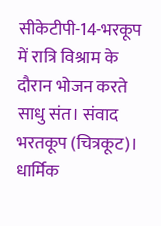सीकेटीपी-14-भरकूप में रात्रि विश्राम के दौरान भोजन करते साधु संत। संवाद
भरतकूप (चित्रकूट)। धार्मिक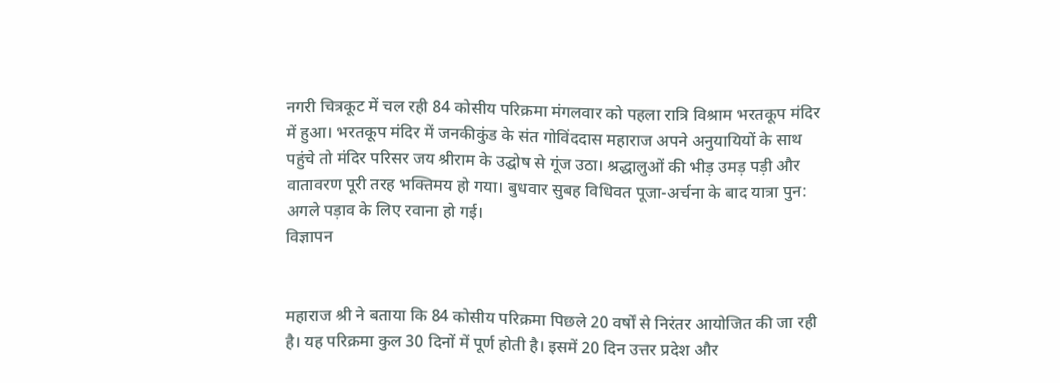नगरी चित्रकूट में चल रही 84 कोसीय परिक्रमा मंगलवार को पहला रात्रि विश्राम भरतकूप मंदिर में हुआ। भरतकूप मंदिर में जनकीकुंड के संत गोविंददास महाराज अपने अनुयायियों के साथ पहुंचे तो मंदिर परिसर जय श्रीराम के उद्घोष से गूंज उठा। श्रद्धालुओं की भीड़ उमड़ पड़ी और वातावरण पूरी तरह भक्तिमय हो गया। बुधवार सुबह विधिवत पूजा-अर्चना के बाद यात्रा पुन: अगले पड़ाव के लिए रवाना हो गई।
विज्ञापन


महाराज श्री ने बताया कि 84 कोसीय परिक्रमा पिछले 20 वर्षों से निरंतर आयोजित की जा रही है। यह परिक्रमा कुल 30 दिनों में पूर्ण होती है। इसमें 20 दिन उत्तर प्रदेश और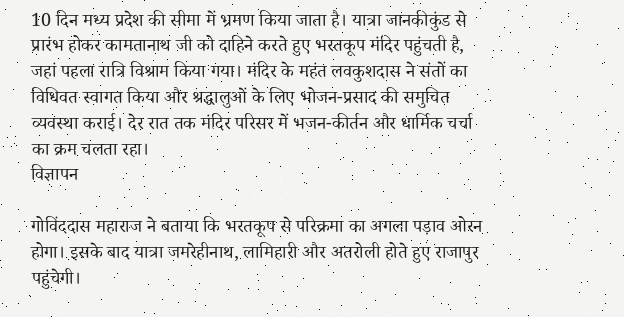10 दिन मध्य प्रदेश की सीमा में भ्रमण किया जाता है। यात्रा जानकीकुंड से प्रारंभ होकर कामतानाथ जी को दाहिने करते हुए भरतकूप मंदिर पहुंचती है, जहां पहला रात्रि विश्राम किया गया। मंदिर के महंत लवकुशदास ने संतों का विधिवत स्वागत किया और श्रद्धालुओं के लिए भोजन-प्रसाद की समुचित व्यवस्था कराई। देर रात तक मंदिर परिसर में भजन-कीर्तन और धार्मिक चर्चा का क्रम चलता रहा।
विज्ञापन

गोविंददास महाराज ने बताया कि भरतकूप से परिक्रमा का अगला पड़ाव ओरन होगा। इसके बाद यात्रा जमरेहीनाथ, लामिहारी और अतरोली होते हुए राजापुर पहुंचेगी।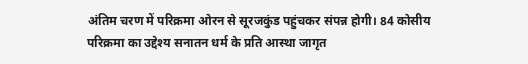अंतिम चरण में परिक्रमा ओरन से सूरजकुंड पहुंचकर संपन्न होगी। 84 कोसीय परिक्रमा का उद्देश्य सनातन धर्म के प्रति आस्था जागृत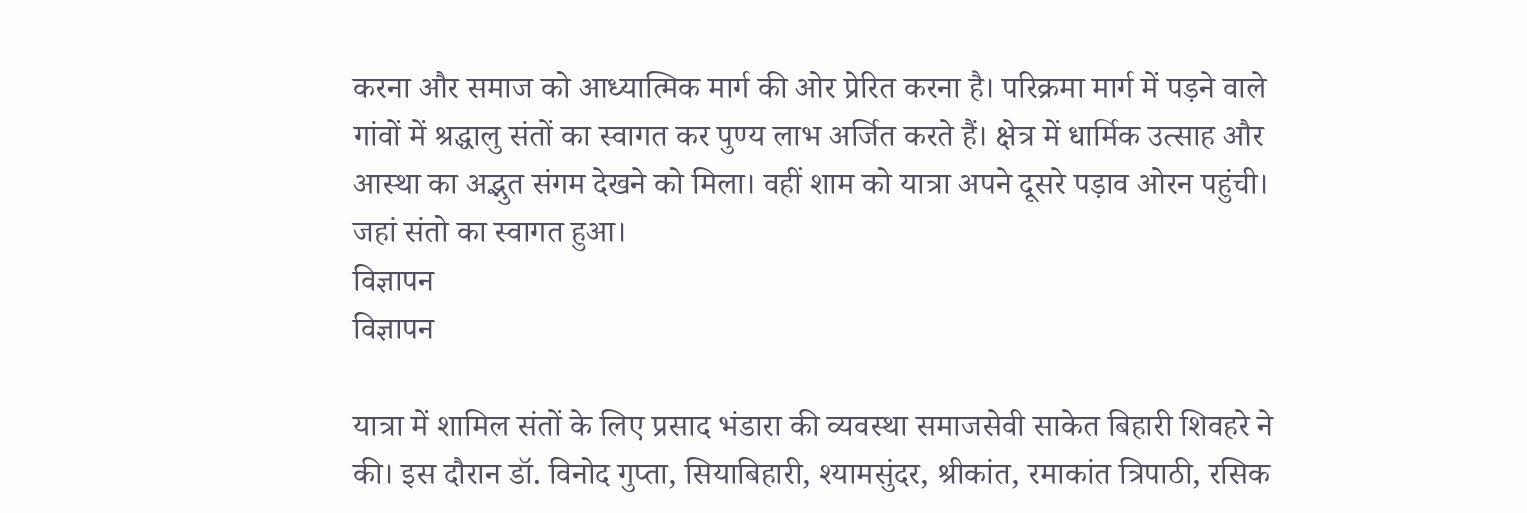करना और समाज को आध्यात्मिक मार्ग की ओर प्रेरित करना है। परिक्रमा मार्ग में पड़ने वाले गांवों में श्रद्धालु संतों का स्वागत कर पुण्य लाभ अर्जित करते हैं। क्षेत्र में धार्मिक उत्साह और आस्था का अद्भुत संगम देखने को मिला। वहीं शाम को यात्रा अपने दूसरे पड़ाव ओरन पहुंची। जहां संतो का स्वागत हुआ।
विज्ञापन
विज्ञापन

यात्रा में शामिल संतों के लिए प्रसाद भंडारा की व्यवस्था समाजसेवी साकेत बिहारी शिवहरे ने की। इस दौरान डॉ. विनोद गुप्ता, सियाबिहारी, श्यामसुंदर, श्रीकांत, रमाकांत त्रिपाठी, रसिक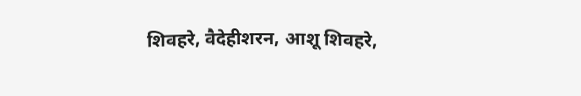शिवहरे, वैदेहीशरन, आशू शिवहरे,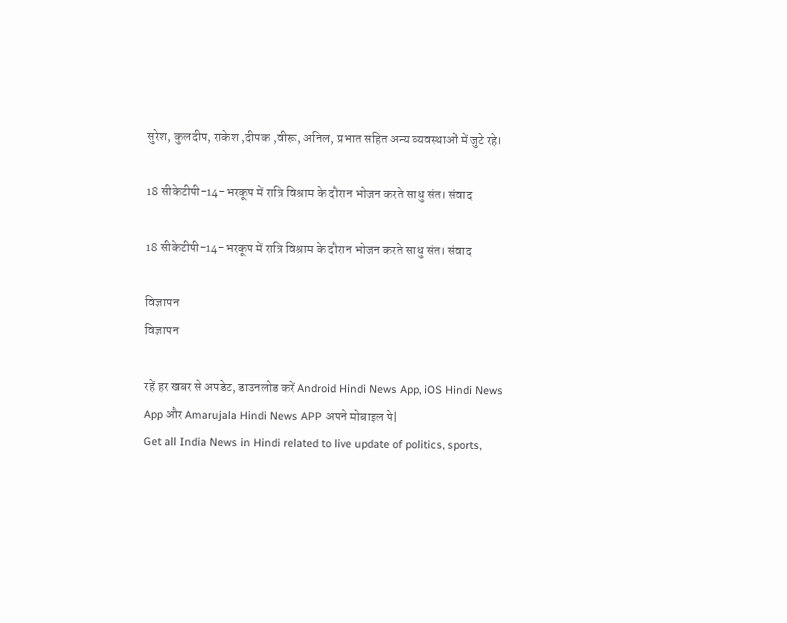सुरेश, कुलदीप, राकेश ,दीपक ,वीरू, अनिल, प्रभात सहित अन्य व्यवस्थाओं में जुटे रहे।

18 सीकेटीपी-14-भरकूप में रात्रि विश्राम के दौरान भोजन करते साधु संत। संवाद

18 सीकेटीपी-14-भरकूप में रात्रि विश्राम के दौरान भोजन करते साधु संत। संवाद

विज्ञापन
विज्ञापन

रहें हर खबर से अपडेट, डाउनलोड करें Android Hindi News App, iOS Hindi News App और Amarujala Hindi News APP अपने मोबाइल पे|
Get all India News in Hindi related to live update of politics, sports,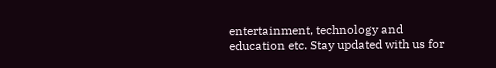entertainment, technology and education etc. Stay updated with us for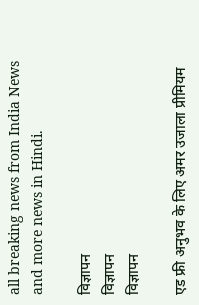all breaking news from India News and more news in Hindi.

विज्ञापन
विज्ञापन
विज्ञापन

एड फ्री अनुभव के लिए अमर उजाला प्रीमियम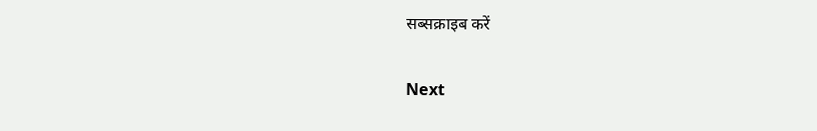सब्सक्राइब करें

Next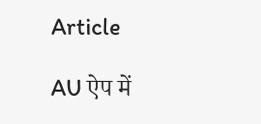Article

AU ऐप में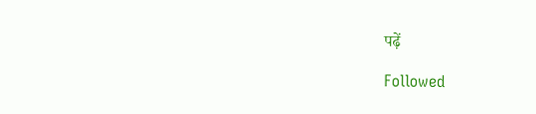पढ़ें

Followed